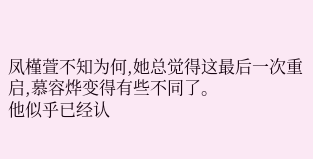凤槿萱不知为何,她总觉得这最后一次重启,慕容烨变得有些不同了。
他似乎已经认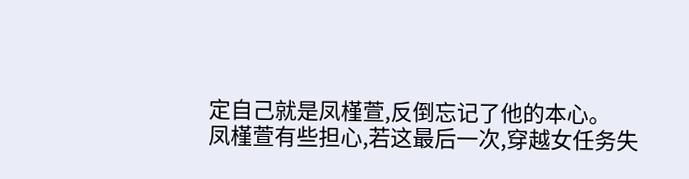定自己就是凤槿萱,反倒忘记了他的本心。
凤槿萱有些担心,若这最后一次,穿越女任务失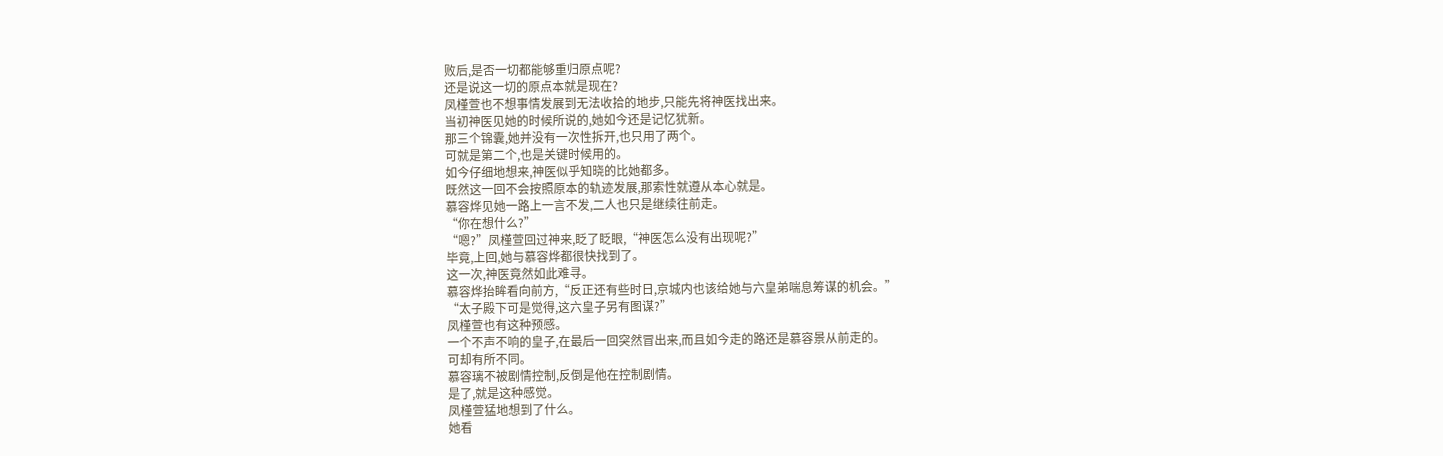败后,是否一切都能够重归原点呢?
还是说这一切的原点本就是现在?
凤槿萱也不想事情发展到无法收拾的地步,只能先将神医找出来。
当初神医见她的时候所说的,她如今还是记忆犹新。
那三个锦囊,她并没有一次性拆开,也只用了两个。
可就是第二个,也是关键时候用的。
如今仔细地想来,神医似乎知晓的比她都多。
既然这一回不会按照原本的轨迹发展,那索性就遵从本心就是。
慕容烨见她一路上一言不发,二人也只是继续往前走。
“你在想什么?”
“嗯?”凤槿萱回过神来,眨了眨眼,“神医怎么没有出现呢?”
毕竟,上回,她与慕容烨都很快找到了。
这一次,神医竟然如此难寻。
慕容烨抬眸看向前方,“反正还有些时日,京城内也该给她与六皇弟喘息筹谋的机会。”
“太子殿下可是觉得,这六皇子另有图谋?”
凤槿萱也有这种预感。
一个不声不响的皇子,在最后一回突然冒出来,而且如今走的路还是慕容景从前走的。
可却有所不同。
慕容璃不被剧情控制,反倒是他在控制剧情。
是了,就是这种感觉。
凤槿萱猛地想到了什么。
她看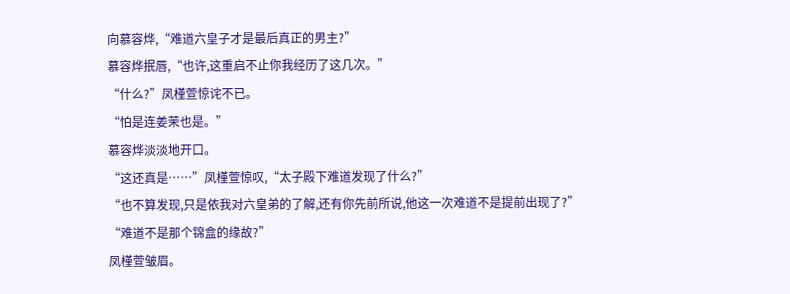向慕容烨,“难道六皇子才是最后真正的男主?”
慕容烨抿唇,“也许,这重启不止你我经历了这几次。”
“什么?”凤槿萱惊诧不已。
“怕是连姜茉也是。”
慕容烨淡淡地开口。
“这还真是……”凤槿萱惊叹,“太子殿下难道发现了什么?”
“也不算发现,只是依我对六皇弟的了解,还有你先前所说,他这一次难道不是提前出现了?”
“难道不是那个锦盒的缘故?”
凤槿萱皱眉。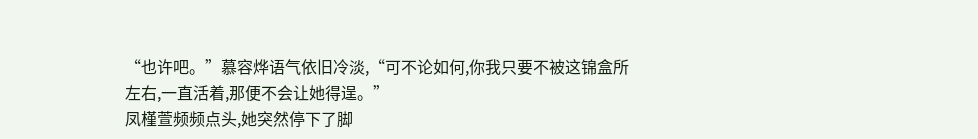“也许吧。”慕容烨语气依旧冷淡,“可不论如何,你我只要不被这锦盒所左右,一直活着,那便不会让她得逞。”
凤槿萱频频点头,她突然停下了脚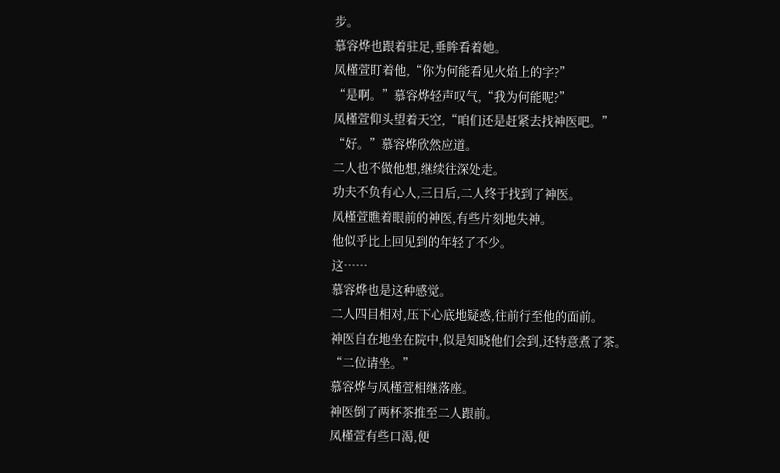步。
慕容烨也跟着驻足,垂眸看着她。
凤槿萱盯着他,“你为何能看见火焰上的字?”
“是啊。”慕容烨轻声叹气,“我为何能呢?”
凤槿萱仰头望着天空,“咱们还是赶紧去找神医吧。”
“好。”慕容烨欣然应道。
二人也不做他想,继续往深处走。
功夫不负有心人,三日后,二人终于找到了神医。
凤槿萱瞧着眼前的神医,有些片刻地失神。
他似乎比上回见到的年轻了不少。
这……
慕容烨也是这种感觉。
二人四目相对,压下心底地疑惑,往前行至他的面前。
神医自在地坐在院中,似是知晓他们会到,还特意煮了茶。
“二位请坐。”
慕容烨与凤槿萱相继落座。
神医倒了两杯茶推至二人跟前。
凤槿萱有些口渴,便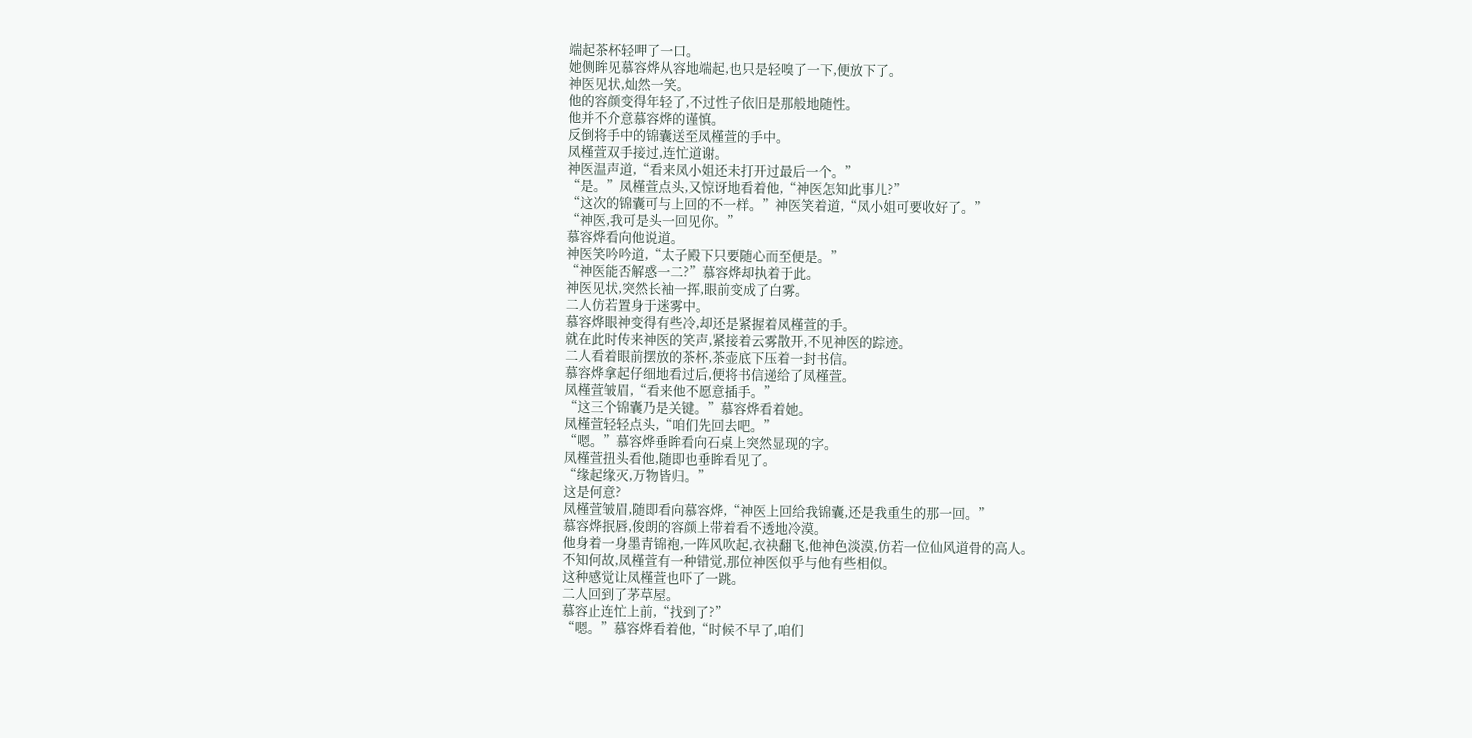端起茶杯轻呷了一口。
她侧眸见慕容烨从容地端起,也只是轻嗅了一下,便放下了。
神医见状,灿然一笑。
他的容颜变得年轻了,不过性子依旧是那般地随性。
他并不介意慕容烨的谨慎。
反倒将手中的锦囊送至凤槿萱的手中。
凤槿萱双手接过,连忙道谢。
神医温声道,“看来凤小姐还未打开过最后一个。”
“是。”凤槿萱点头,又惊讶地看着他,“神医怎知此事儿?”
“这次的锦囊可与上回的不一样。”神医笑着道,“凤小姐可要收好了。”
“神医,我可是头一回见你。”
慕容烨看向他说道。
神医笑吟吟道,“太子殿下只要随心而至便是。”
“神医能否解惑一二?”慕容烨却执着于此。
神医见状,突然长袖一挥,眼前变成了白雾。
二人仿若置身于迷雾中。
慕容烨眼神变得有些冷,却还是紧握着凤槿萱的手。
就在此时传来神医的笑声,紧接着云雾散开,不见神医的踪迹。
二人看着眼前摆放的茶杯,茶壶底下压着一封书信。
慕容烨拿起仔细地看过后,便将书信递给了凤槿萱。
凤槿萱皱眉,“看来他不愿意插手。”
“这三个锦囊乃是关键。”慕容烨看着她。
凤槿萱轻轻点头,“咱们先回去吧。”
“嗯。”慕容烨垂眸看向石桌上突然显现的字。
凤槿萱扭头看他,随即也垂眸看见了。
“缘起缘灭,万物皆归。”
这是何意?
凤槿萱皱眉,随即看向慕容烨,“神医上回给我锦囊,还是我重生的那一回。”
慕容烨抿唇,俊朗的容颜上带着看不透地冷漠。
他身着一身墨青锦袍,一阵风吹起,衣袂翻飞,他神色淡漠,仿若一位仙风道骨的高人。
不知何故,凤槿萱有一种错觉,那位神医似乎与他有些相似。
这种感觉让凤槿萱也吓了一跳。
二人回到了茅草屋。
慕容止连忙上前,“找到了?”
“嗯。”慕容烨看着他,“时候不早了,咱们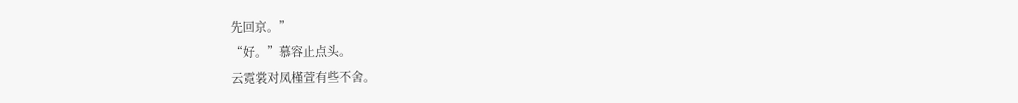先回京。”
“好。”慕容止点头。
云霓裳对凤槿萱有些不舍。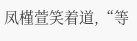凤槿萱笑着道,“等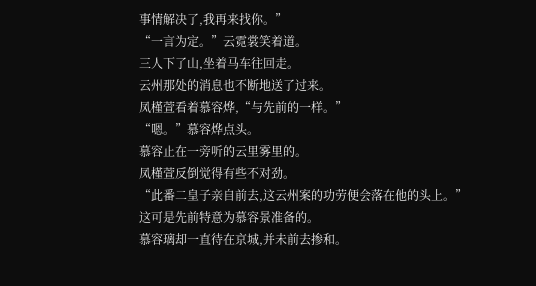事情解决了,我再来找你。”
“一言为定。”云霓裳笑着道。
三人下了山,坐着马车往回走。
云州那处的消息也不断地送了过来。
凤槿萱看着慕容烨,“与先前的一样。”
“嗯。”慕容烨点头。
慕容止在一旁听的云里雾里的。
凤槿萱反倒觉得有些不对劲。
“此番二皇子亲自前去,这云州案的功劳便会落在他的头上。”
这可是先前特意为慕容景准备的。
慕容璃却一直待在京城,并未前去掺和。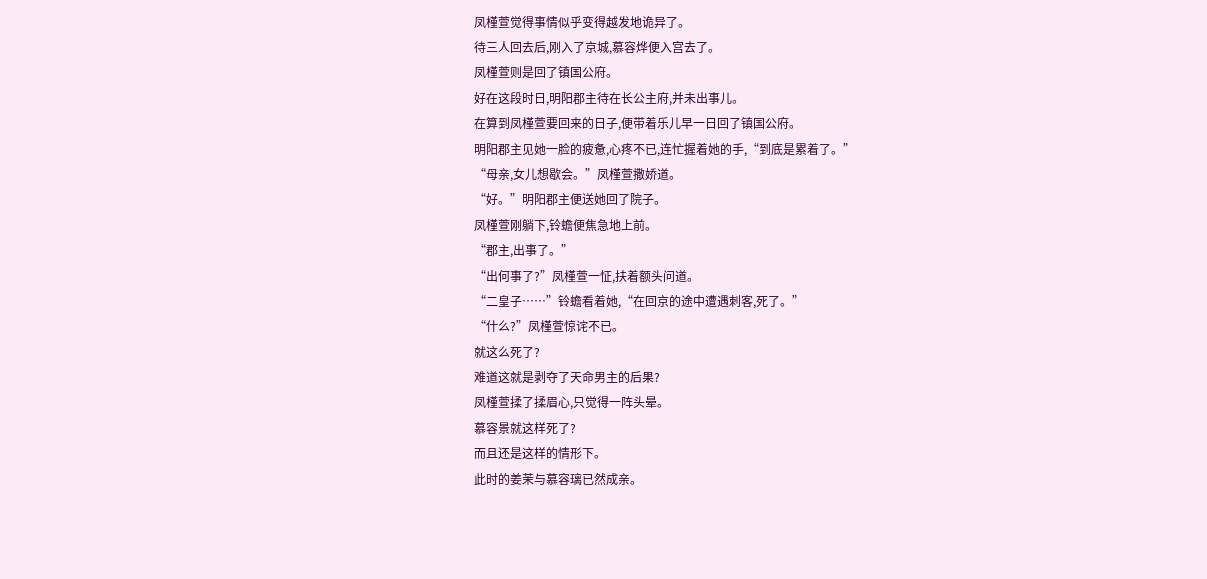凤槿萱觉得事情似乎变得越发地诡异了。
待三人回去后,刚入了京城,慕容烨便入宫去了。
凤槿萱则是回了镇国公府。
好在这段时日,明阳郡主待在长公主府,并未出事儿。
在算到凤槿萱要回来的日子,便带着乐儿早一日回了镇国公府。
明阳郡主见她一脸的疲惫,心疼不已,连忙握着她的手,“到底是累着了。”
“母亲,女儿想歇会。”凤槿萱撒娇道。
“好。”明阳郡主便送她回了院子。
凤槿萱刚躺下,铃蟾便焦急地上前。
“郡主,出事了。”
“出何事了?”凤槿萱一怔,扶着额头问道。
“二皇子……”铃蟾看着她,“在回京的途中遭遇刺客,死了。”
“什么?”凤槿萱惊诧不已。
就这么死了?
难道这就是剥夺了天命男主的后果?
凤槿萱揉了揉眉心,只觉得一阵头晕。
慕容景就这样死了?
而且还是这样的情形下。
此时的姜茉与慕容璃已然成亲。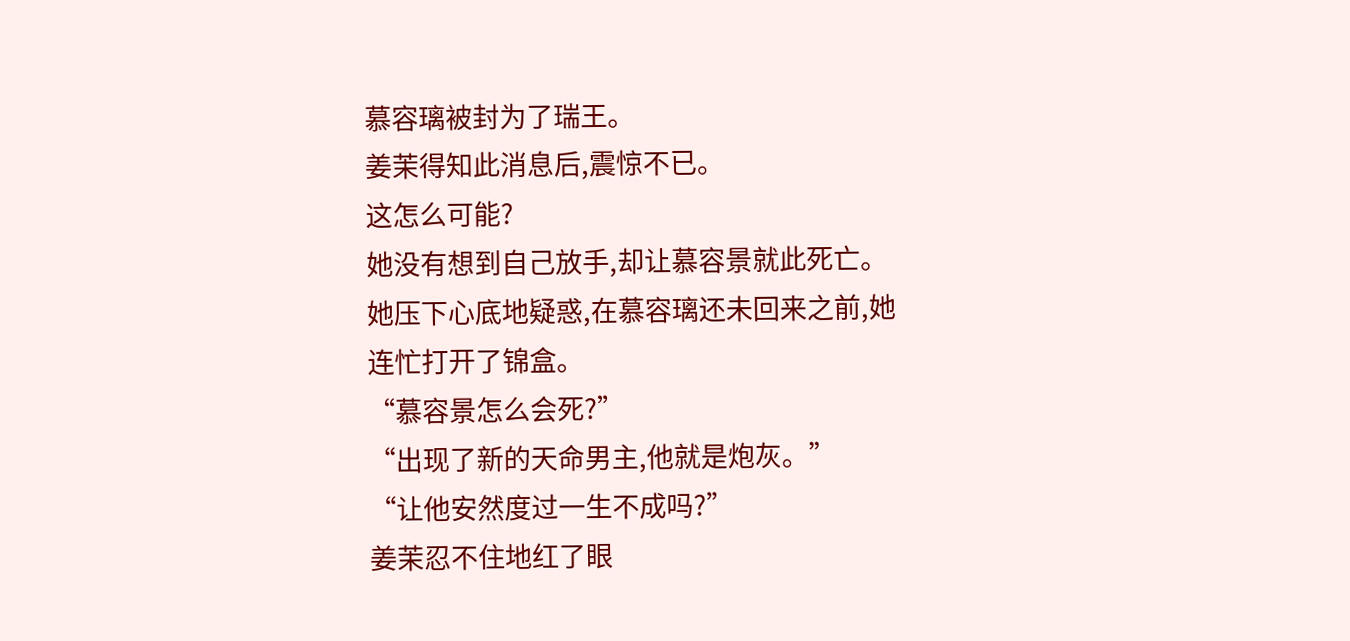慕容璃被封为了瑞王。
姜茉得知此消息后,震惊不已。
这怎么可能?
她没有想到自己放手,却让慕容景就此死亡。
她压下心底地疑惑,在慕容璃还未回来之前,她连忙打开了锦盒。
“慕容景怎么会死?”
“出现了新的天命男主,他就是炮灰。”
“让他安然度过一生不成吗?”
姜茉忍不住地红了眼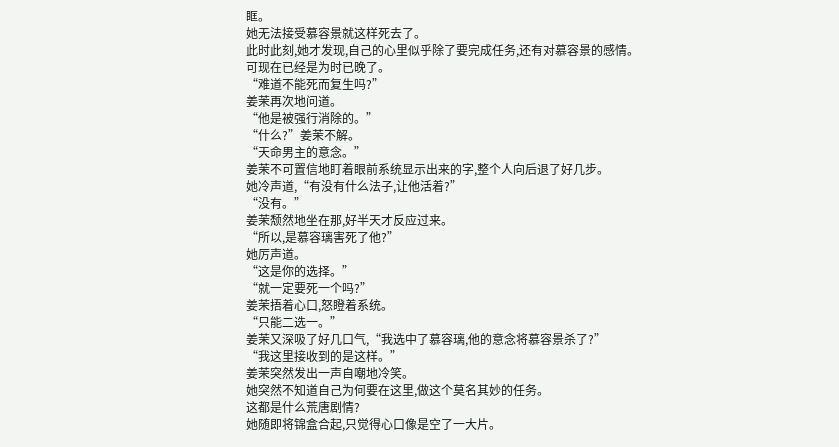眶。
她无法接受慕容景就这样死去了。
此时此刻,她才发现,自己的心里似乎除了要完成任务,还有对慕容景的感情。
可现在已经是为时已晚了。
“难道不能死而复生吗?”
姜茉再次地问道。
“他是被强行消除的。”
“什么?”姜茉不解。
“天命男主的意念。”
姜茉不可置信地盯着眼前系统显示出来的字,整个人向后退了好几步。
她冷声道,“有没有什么法子,让他活着?”
“没有。”
姜茉颓然地坐在那,好半天才反应过来。
“所以,是慕容璃害死了他?”
她厉声道。
“这是你的选择。”
“就一定要死一个吗?”
姜茉捂着心口,怒瞪着系统。
“只能二选一。”
姜茉又深吸了好几口气,“我选中了慕容璃,他的意念将慕容景杀了?”
“我这里接收到的是这样。”
姜茉突然发出一声自嘲地冷笑。
她突然不知道自己为何要在这里,做这个莫名其妙的任务。
这都是什么荒唐剧情?
她随即将锦盒合起,只觉得心口像是空了一大片。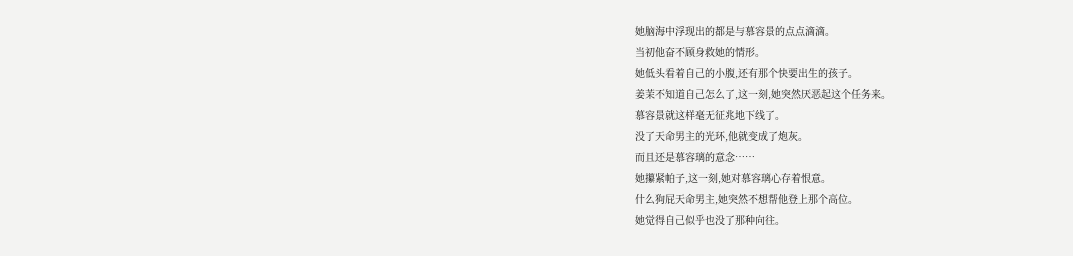她脑海中浮现出的都是与慕容景的点点滴滴。
当初他奋不顾身救她的情形。
她低头看着自己的小腹,还有那个快要出生的孩子。
姜茉不知道自己怎么了,这一刻,她突然厌恶起这个任务来。
慕容景就这样毫无征兆地下线了。
没了天命男主的光环,他就变成了炮灰。
而且还是慕容璃的意念……
她攥紧帕子,这一刻,她对慕容璃心存着恨意。
什么狗屁天命男主,她突然不想帮他登上那个高位。
她觉得自己似乎也没了那种向往。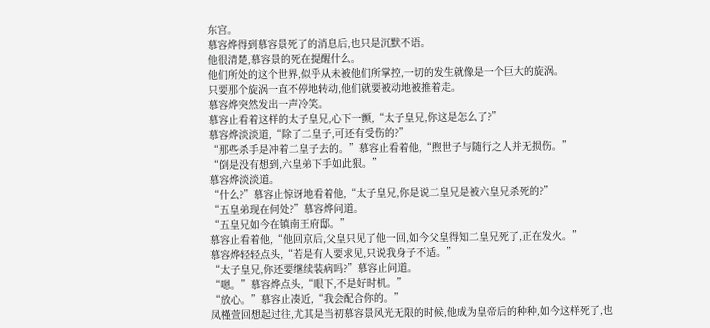东宫。
慕容烨得到慕容景死了的消息后,也只是沉默不语。
他很清楚,慕容景的死在提醒什么。
他们所处的这个世界,似乎从未被他们所掌控,一切的发生就像是一个巨大的旋涡。
只要那个旋涡一直不停地转动,他们就要被动地被推着走。
慕容烨突然发出一声冷笑。
慕容止看着这样的太子皇兄,心下一颤,“太子皇兄,你这是怎么了?”
慕容烨淡淡道,“除了二皇子,可还有受伤的?”
“那些杀手是冲着二皇子去的。”慕容止看着他,“煦世子与随行之人并无损伤。”
“倒是没有想到,六皇弟下手如此狠。”
慕容烨淡淡道。
“什么?”慕容止惊讶地看着他,“太子皇兄,你是说二皇兄是被六皇兄杀死的?”
“五皇弟现在何处?”慕容烨问道。
“五皇兄如今在镇南王府邸。”
慕容止看着他,“他回京后,父皇只见了他一回,如今父皇得知二皇兄死了,正在发火。”
慕容烨轻轻点头,“若是有人要求见,只说我身子不适。”
“太子皇兄,你还要继续装病吗?”慕容止问道。
“嗯。”慕容烨点头,“眼下,不是好时机。”
“放心。”慕容止凑近,“我会配合你的。”
凤槿萱回想起过往,尤其是当初慕容景风光无限的时候,他成为皇帝后的种种,如今这样死了,也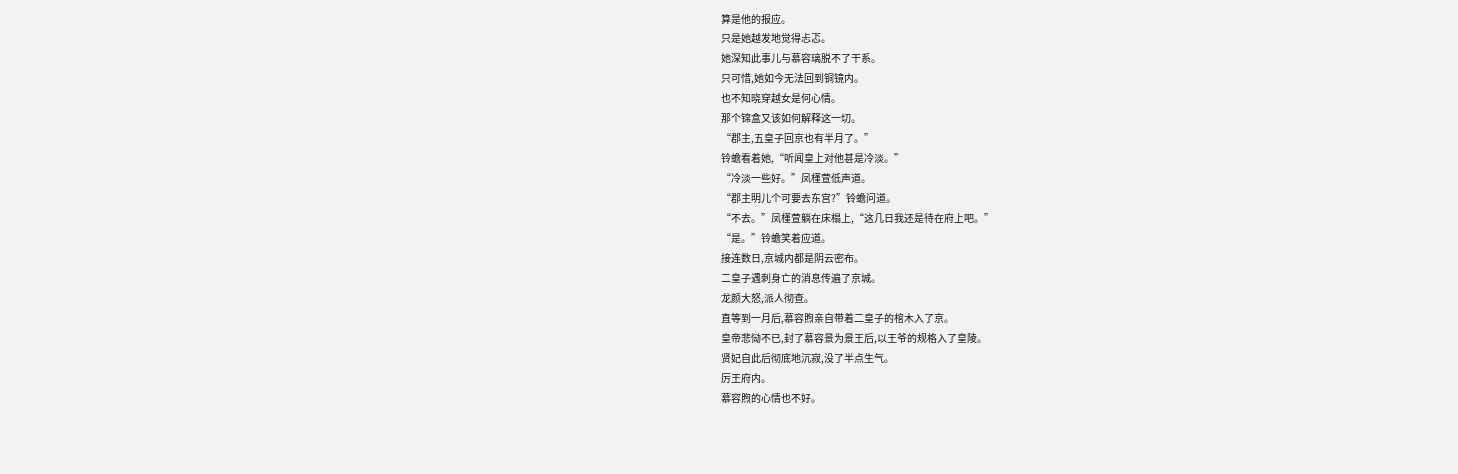算是他的报应。
只是她越发地觉得忐忑。
她深知此事儿与慕容璃脱不了干系。
只可惜,她如今无法回到铜镜内。
也不知晓穿越女是何心情。
那个锦盒又该如何解释这一切。
“郡主,五皇子回京也有半月了。”
铃蟾看着她,“听闻皇上对他甚是冷淡。”
“冷淡一些好。”凤槿萱低声道。
“郡主明儿个可要去东宫?”铃蟾问道。
“不去。”凤槿萱躺在床榻上,“这几日我还是待在府上吧。”
“是。”铃蟾笑着应道。
接连数日,京城内都是阴云密布。
二皇子遇刺身亡的消息传遍了京城。
龙颜大怒,派人彻查。
直等到一月后,慕容煦亲自带着二皇子的棺木入了京。
皇帝悲恸不已,封了慕容景为景王后,以王爷的规格入了皇陵。
贤妃自此后彻底地沉寂,没了半点生气。
厉王府内。
慕容煦的心情也不好。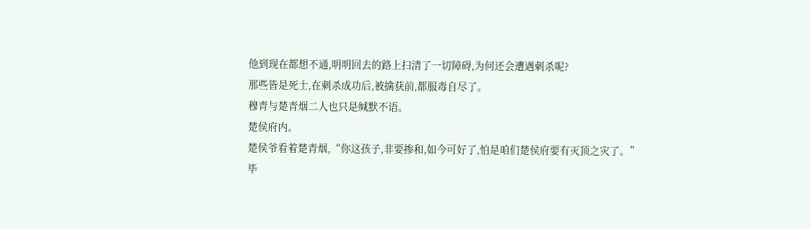他到现在都想不通,明明回去的路上扫清了一切障碍,为何还会遭遇刺杀呢?
那些皆是死士,在刺杀成功后,被擒获前,都服毒自尽了。
穆青与楚青烟二人也只是缄默不语。
楚侯府内。
楚侯爷看着楚青烟,“你这孩子,非要掺和,如今可好了,怕是咱们楚侯府要有灭顶之灾了。”
毕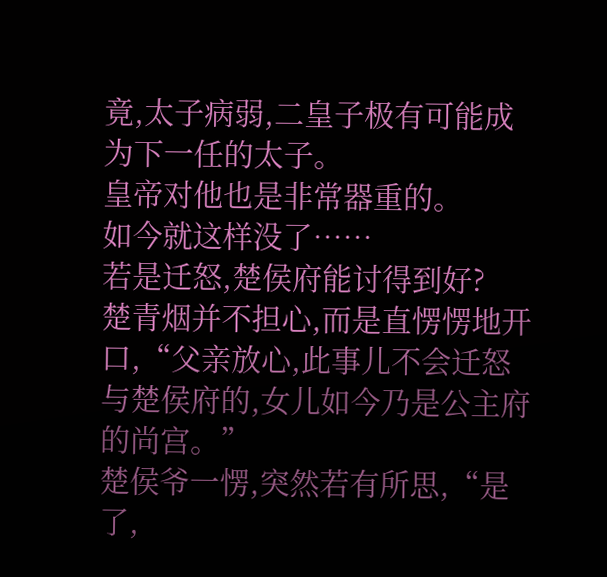竟,太子病弱,二皇子极有可能成为下一任的太子。
皇帝对他也是非常器重的。
如今就这样没了……
若是迁怒,楚侯府能讨得到好?
楚青烟并不担心,而是直愣愣地开口,“父亲放心,此事儿不会迁怒与楚侯府的,女儿如今乃是公主府的尚宫。”
楚侯爷一愣,突然若有所思,“是了,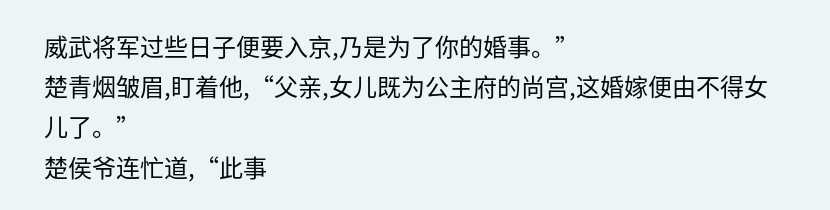威武将军过些日子便要入京,乃是为了你的婚事。”
楚青烟皱眉,盯着他,“父亲,女儿既为公主府的尚宫,这婚嫁便由不得女儿了。”
楚侯爷连忙道,“此事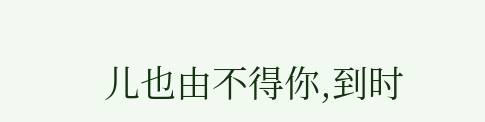儿也由不得你,到时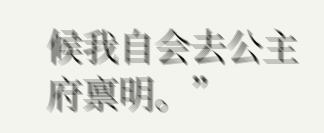候我自会去公主府禀明。”